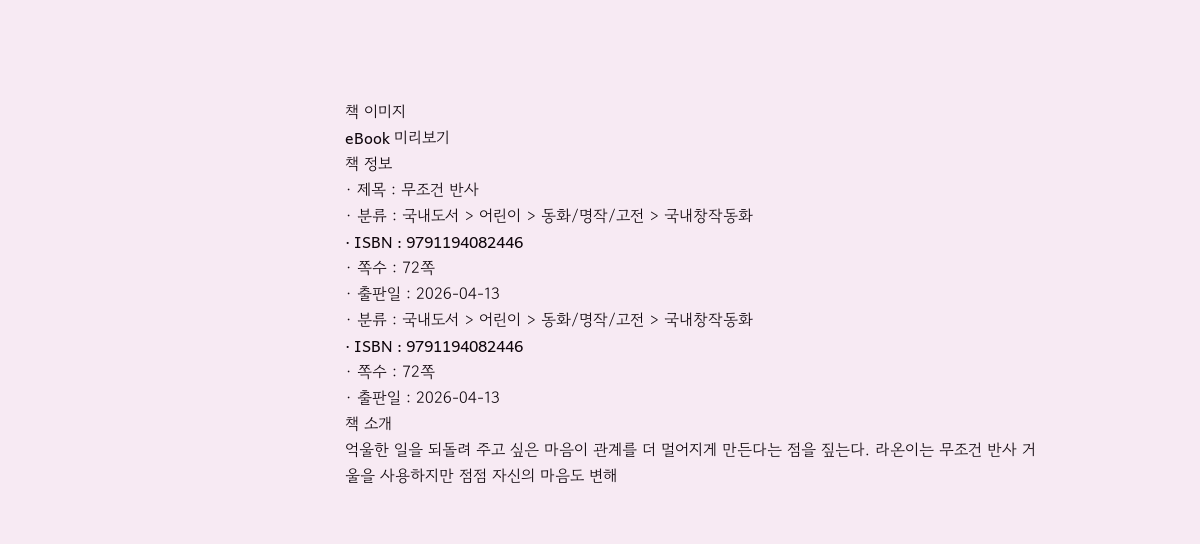책 이미지
eBook 미리보기
책 정보
· 제목 : 무조건 반사
· 분류 : 국내도서 > 어린이 > 동화/명작/고전 > 국내창작동화
· ISBN : 9791194082446
· 쪽수 : 72쪽
· 출판일 : 2026-04-13
· 분류 : 국내도서 > 어린이 > 동화/명작/고전 > 국내창작동화
· ISBN : 9791194082446
· 쪽수 : 72쪽
· 출판일 : 2026-04-13
책 소개
억울한 일을 되돌려 주고 싶은 마음이 관계를 더 멀어지게 만든다는 점을 짚는다. 라온이는 무조건 반사 거울을 사용하지만 점점 자신의 마음도 변해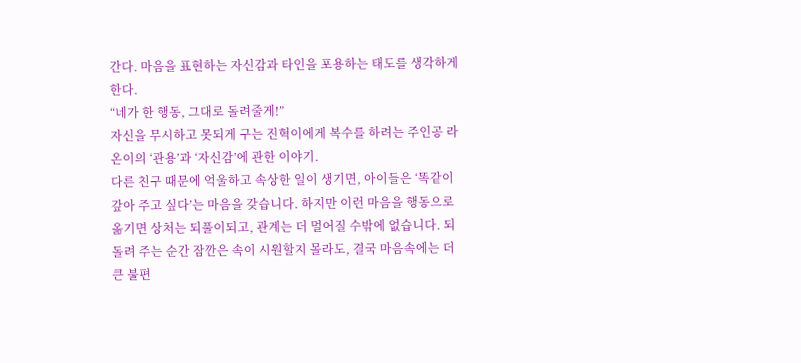간다. 마음을 표현하는 자신감과 타인을 포용하는 태도를 생각하게 한다.
“네가 한 행동, 그대로 돌려줄게!”
자신을 무시하고 못되게 구는 진혁이에게 복수를 하려는 주인공 라온이의 ‘관용’과 ‘자신감’에 관한 이야기.
다른 친구 때문에 억울하고 속상한 일이 생기면, 아이들은 ‘똑같이 갚아 주고 싶다’는 마음을 갖습니다. 하지만 이런 마음을 행동으로 옮기면 상처는 되풀이되고, 관계는 더 멀어질 수밖에 없습니다. 되돌려 주는 순간 잠깐은 속이 시원할지 몰라도, 결국 마음속에는 더 큰 불편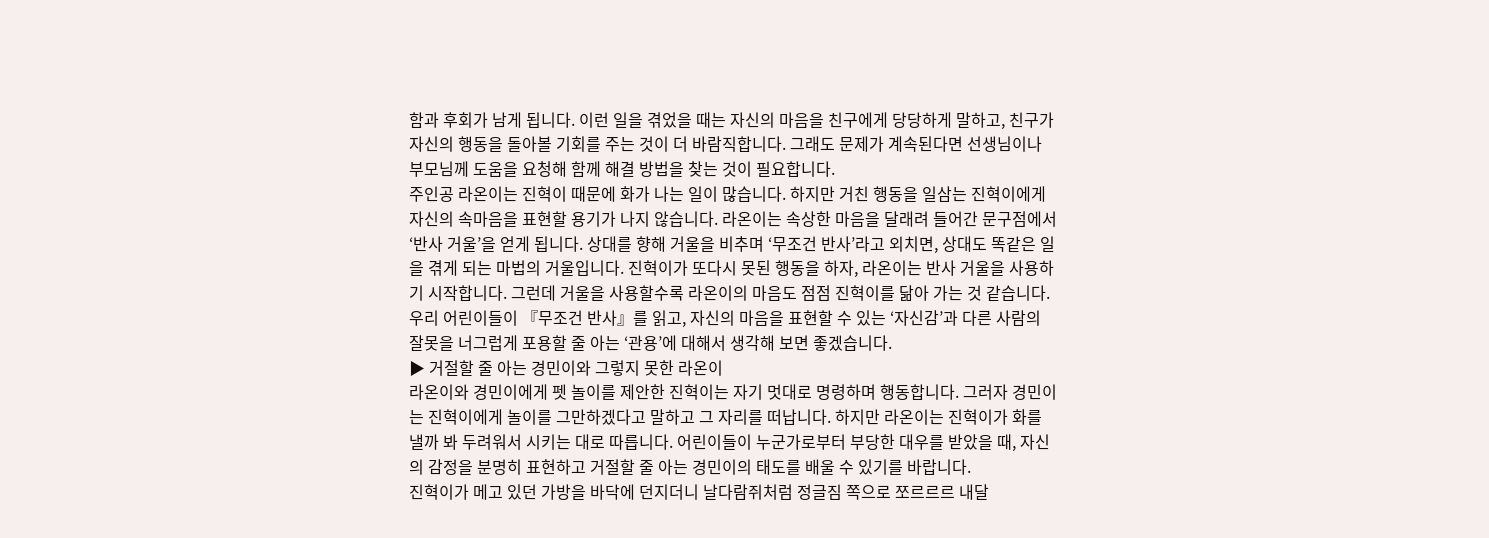함과 후회가 남게 됩니다. 이런 일을 겪었을 때는 자신의 마음을 친구에게 당당하게 말하고, 친구가 자신의 행동을 돌아볼 기회를 주는 것이 더 바람직합니다. 그래도 문제가 계속된다면 선생님이나 부모님께 도움을 요청해 함께 해결 방법을 찾는 것이 필요합니다.
주인공 라온이는 진혁이 때문에 화가 나는 일이 많습니다. 하지만 거친 행동을 일삼는 진혁이에게 자신의 속마음을 표현할 용기가 나지 않습니다. 라온이는 속상한 마음을 달래려 들어간 문구점에서 ‘반사 거울’을 얻게 됩니다. 상대를 향해 거울을 비추며 ‘무조건 반사’라고 외치면, 상대도 똑같은 일을 겪게 되는 마법의 거울입니다. 진혁이가 또다시 못된 행동을 하자, 라온이는 반사 거울을 사용하기 시작합니다. 그런데 거울을 사용할수록 라온이의 마음도 점점 진혁이를 닮아 가는 것 같습니다.
우리 어린이들이 『무조건 반사』를 읽고, 자신의 마음을 표현할 수 있는 ‘자신감’과 다른 사람의 잘못을 너그럽게 포용할 줄 아는 ‘관용’에 대해서 생각해 보면 좋겠습니다.
▶ 거절할 줄 아는 경민이와 그렇지 못한 라온이
라온이와 경민이에게 펫 놀이를 제안한 진혁이는 자기 멋대로 명령하며 행동합니다. 그러자 경민이는 진혁이에게 놀이를 그만하겠다고 말하고 그 자리를 떠납니다. 하지만 라온이는 진혁이가 화를 낼까 봐 두려워서 시키는 대로 따릅니다. 어린이들이 누군가로부터 부당한 대우를 받았을 때, 자신의 감정을 분명히 표현하고 거절할 줄 아는 경민이의 태도를 배울 수 있기를 바랍니다.
진혁이가 메고 있던 가방을 바닥에 던지더니 날다람쥐처럼 정글짐 쪽으로 쪼르르르 내달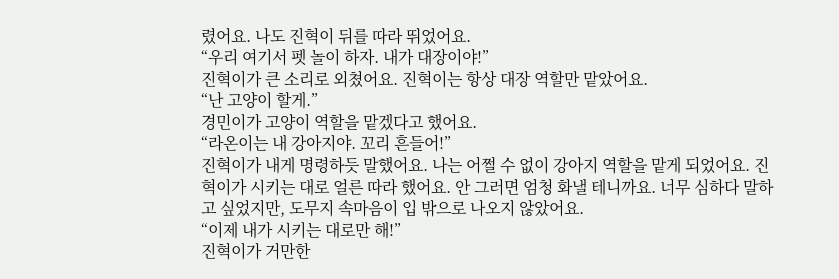렸어요. 나도 진혁이 뒤를 따라 뛰었어요.
“우리 여기서 펫 놀이 하자. 내가 대장이야!”
진혁이가 큰 소리로 외쳤어요. 진혁이는 항상 대장 역할만 맡았어요.
“난 고양이 할게.”
경민이가 고양이 역할을 맡겠다고 했어요.
“라온이는 내 강아지야. 꼬리 흔들어!”
진혁이가 내게 명령하듯 말했어요. 나는 어쩔 수 없이 강아지 역할을 맡게 되었어요. 진혁이가 시키는 대로 얼른 따라 했어요. 안 그러면 엄청 화낼 테니까요. 너무 심하다 말하고 싶었지만, 도무지 속마음이 입 밖으로 나오지 않았어요.
“이제 내가 시키는 대로만 해!”
진혁이가 거만한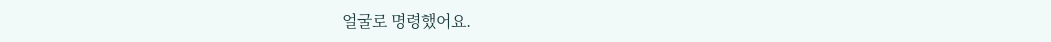얼굴로 명령했어요.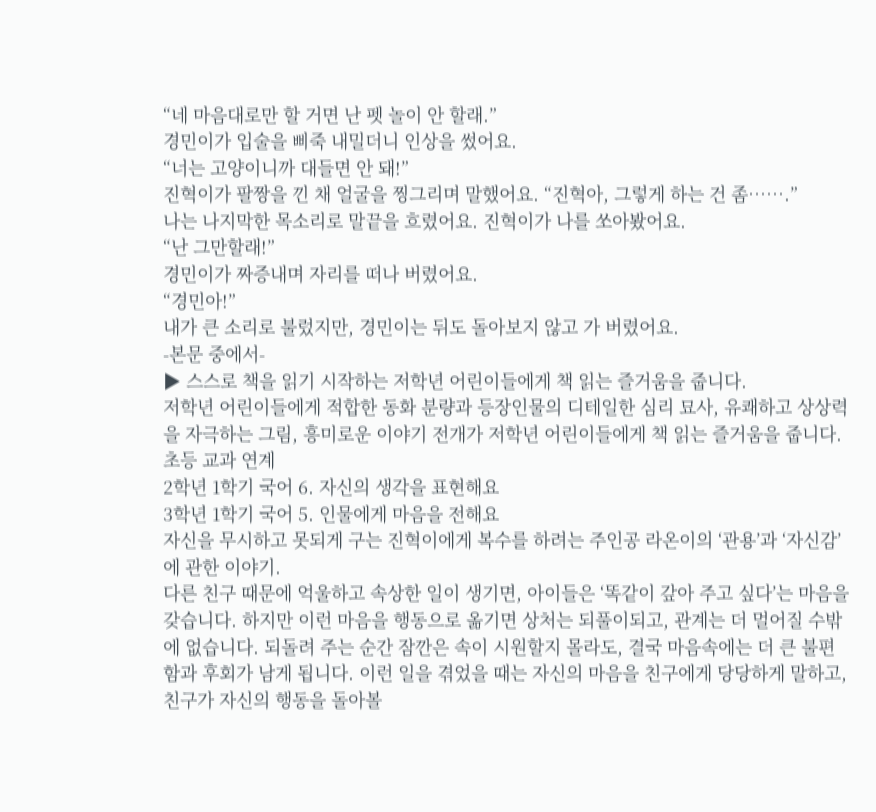“네 마음대로만 할 거면 난 펫 놀이 안 할래.”
경민이가 입술을 삐죽 내밀더니 인상을 썼어요.
“너는 고양이니까 대들면 안 돼!”
진혁이가 팔짱을 낀 채 얼굴을 찡그리며 말했어요. “진혁아, 그렇게 하는 건 좀…….”
나는 나지막한 목소리로 말끝을 흐렸어요. 진혁이가 나를 쏘아봤어요.
“난 그만할래!”
경민이가 짜증내며 자리를 떠나 버렸어요.
“경민아!”
내가 큰 소리로 불렀지만, 경민이는 뒤도 돌아보지 않고 가 버렸어요.
-본문 중에서-
▶ 스스로 책을 읽기 시작하는 저학년 어린이들에게 책 읽는 즐거움을 줍니다.
저학년 어린이들에게 적합한 동화 분량과 등장인물의 디테일한 심리 묘사, 유쾌하고 상상력을 자극하는 그림, 흥미로운 이야기 전개가 저학년 어린이들에게 책 읽는 즐거움을 줍니다.
초등 교과 연계
2학년 1학기 국어 6. 자신의 생각을 표현해요
3학년 1학기 국어 5. 인물에게 마음을 전해요
자신을 무시하고 못되게 구는 진혁이에게 복수를 하려는 주인공 라온이의 ‘관용’과 ‘자신감’에 관한 이야기.
다른 친구 때문에 억울하고 속상한 일이 생기면, 아이들은 ‘똑같이 갚아 주고 싶다’는 마음을 갖습니다. 하지만 이런 마음을 행동으로 옮기면 상처는 되풀이되고, 관계는 더 멀어질 수밖에 없습니다. 되돌려 주는 순간 잠깐은 속이 시원할지 몰라도, 결국 마음속에는 더 큰 불편함과 후회가 남게 됩니다. 이런 일을 겪었을 때는 자신의 마음을 친구에게 당당하게 말하고, 친구가 자신의 행동을 돌아볼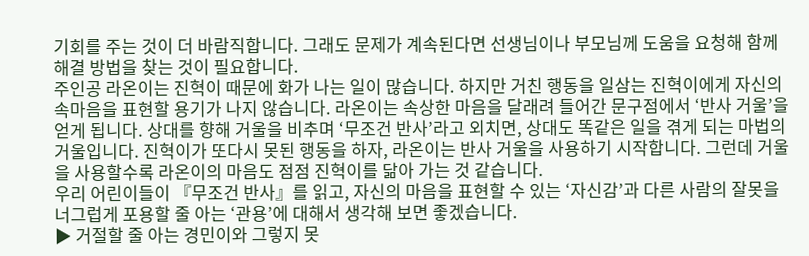기회를 주는 것이 더 바람직합니다. 그래도 문제가 계속된다면 선생님이나 부모님께 도움을 요청해 함께 해결 방법을 찾는 것이 필요합니다.
주인공 라온이는 진혁이 때문에 화가 나는 일이 많습니다. 하지만 거친 행동을 일삼는 진혁이에게 자신의 속마음을 표현할 용기가 나지 않습니다. 라온이는 속상한 마음을 달래려 들어간 문구점에서 ‘반사 거울’을 얻게 됩니다. 상대를 향해 거울을 비추며 ‘무조건 반사’라고 외치면, 상대도 똑같은 일을 겪게 되는 마법의 거울입니다. 진혁이가 또다시 못된 행동을 하자, 라온이는 반사 거울을 사용하기 시작합니다. 그런데 거울을 사용할수록 라온이의 마음도 점점 진혁이를 닮아 가는 것 같습니다.
우리 어린이들이 『무조건 반사』를 읽고, 자신의 마음을 표현할 수 있는 ‘자신감’과 다른 사람의 잘못을 너그럽게 포용할 줄 아는 ‘관용’에 대해서 생각해 보면 좋겠습니다.
▶ 거절할 줄 아는 경민이와 그렇지 못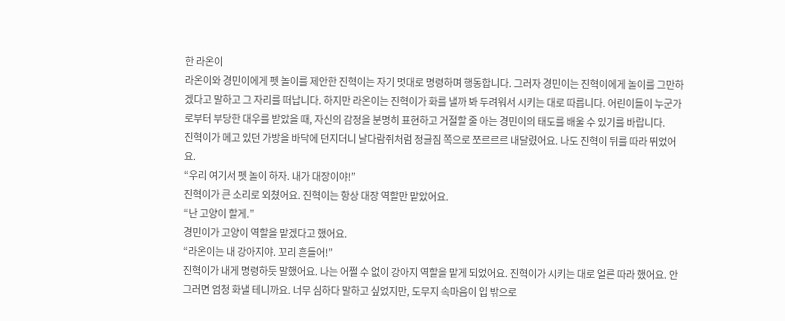한 라온이
라온이와 경민이에게 펫 놀이를 제안한 진혁이는 자기 멋대로 명령하며 행동합니다. 그러자 경민이는 진혁이에게 놀이를 그만하겠다고 말하고 그 자리를 떠납니다. 하지만 라온이는 진혁이가 화를 낼까 봐 두려워서 시키는 대로 따릅니다. 어린이들이 누군가로부터 부당한 대우를 받았을 때, 자신의 감정을 분명히 표현하고 거절할 줄 아는 경민이의 태도를 배울 수 있기를 바랍니다.
진혁이가 메고 있던 가방을 바닥에 던지더니 날다람쥐처럼 정글짐 쪽으로 쪼르르르 내달렸어요. 나도 진혁이 뒤를 따라 뛰었어요.
“우리 여기서 펫 놀이 하자. 내가 대장이야!”
진혁이가 큰 소리로 외쳤어요. 진혁이는 항상 대장 역할만 맡았어요.
“난 고양이 할게.”
경민이가 고양이 역할을 맡겠다고 했어요.
“라온이는 내 강아지야. 꼬리 흔들어!”
진혁이가 내게 명령하듯 말했어요. 나는 어쩔 수 없이 강아지 역할을 맡게 되었어요. 진혁이가 시키는 대로 얼른 따라 했어요. 안 그러면 엄청 화낼 테니까요. 너무 심하다 말하고 싶었지만, 도무지 속마음이 입 밖으로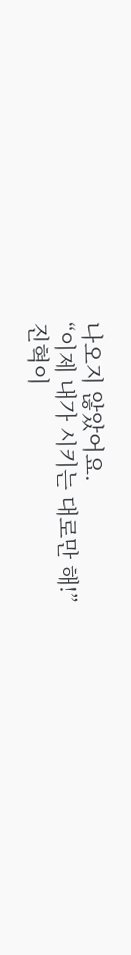나오지 않았어요.
“이제 내가 시키는 대로만 해!”
진혁이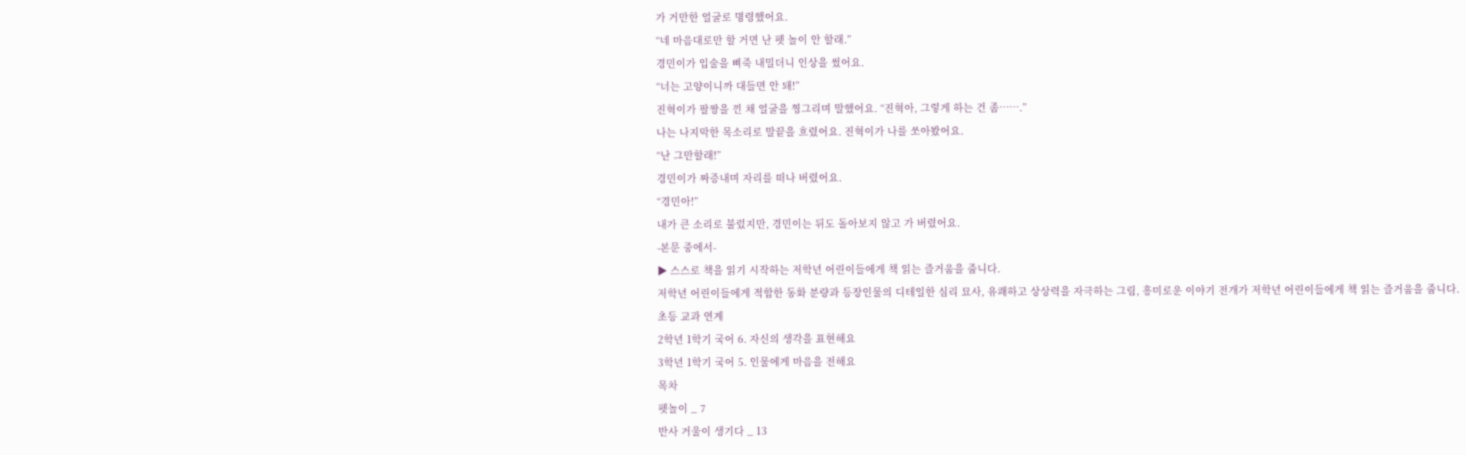가 거만한 얼굴로 명령했어요.
“네 마음대로만 할 거면 난 펫 놀이 안 할래.”
경민이가 입술을 삐죽 내밀더니 인상을 썼어요.
“너는 고양이니까 대들면 안 돼!”
진혁이가 팔짱을 낀 채 얼굴을 찡그리며 말했어요. “진혁아, 그렇게 하는 건 좀…….”
나는 나지막한 목소리로 말끝을 흐렸어요. 진혁이가 나를 쏘아봤어요.
“난 그만할래!”
경민이가 짜증내며 자리를 떠나 버렸어요.
“경민아!”
내가 큰 소리로 불렀지만, 경민이는 뒤도 돌아보지 않고 가 버렸어요.
-본문 중에서-
▶ 스스로 책을 읽기 시작하는 저학년 어린이들에게 책 읽는 즐거움을 줍니다.
저학년 어린이들에게 적합한 동화 분량과 등장인물의 디테일한 심리 묘사, 유쾌하고 상상력을 자극하는 그림, 흥미로운 이야기 전개가 저학년 어린이들에게 책 읽는 즐거움을 줍니다.
초등 교과 연계
2학년 1학기 국어 6. 자신의 생각을 표현해요
3학년 1학기 국어 5. 인물에게 마음을 전해요
목차
펫놀이 _ 7
반사 거울이 생기다 _ 13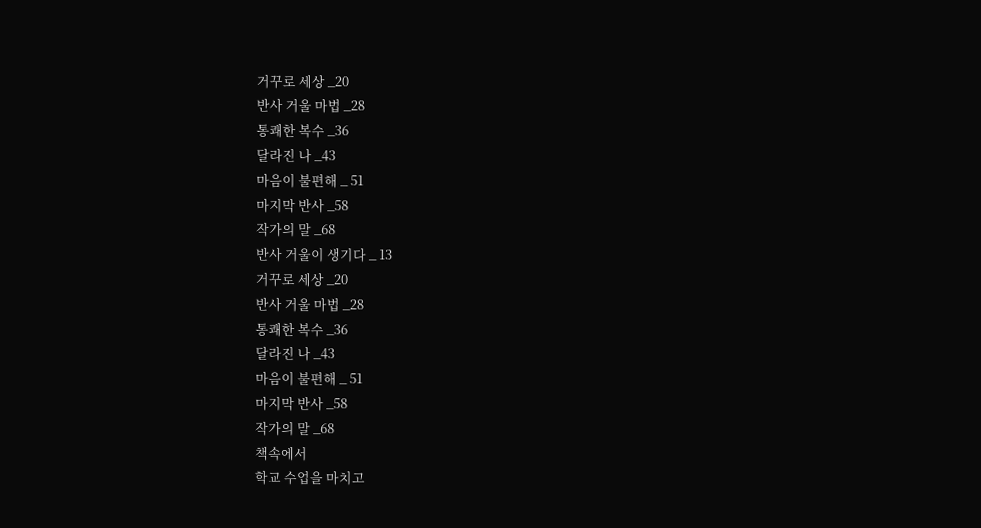거꾸로 세상 _20
반사 거울 마법 _28
통쾌한 복수 _36
달라진 나 _43
마음이 불편해 _ 51
마지막 반사 _58
작가의 말 _68
반사 거울이 생기다 _ 13
거꾸로 세상 _20
반사 거울 마법 _28
통쾌한 복수 _36
달라진 나 _43
마음이 불편해 _ 51
마지막 반사 _58
작가의 말 _68
책속에서
학교 수업을 마치고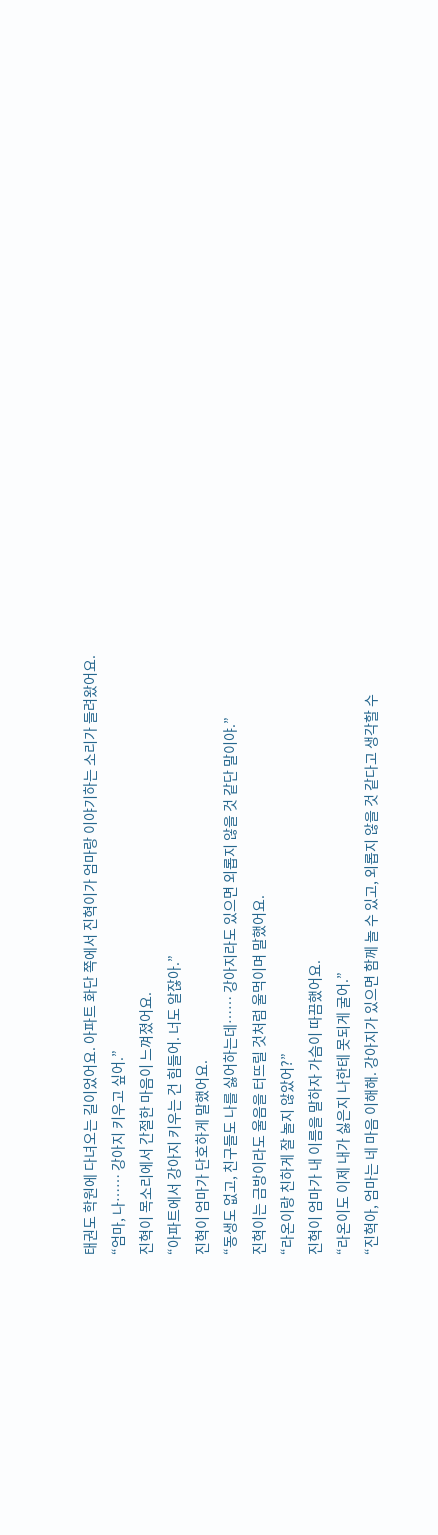태권도 학원에 다녀오는 길이었어요. 아파트 화단 쪽에서 진혁이가 엄마랑 이야기하는 소리가 들려왔어요.
“엄마, 나…… 강아지 키우고 싶어.”
진혁이 목소리에서 간절한 마음이 느껴졌어요.
“아파트에서 강아지 키우는 건 힘들어. 너도 알잖아.”
진혁이 엄마가 단호하게 말했어요.
“동생도 없고, 친구들도 나를 싫어하는데…… 강아지라도 있으면 외롭지 않을 것 같단 말이야.”
진혁이는 금방이라도 울음을 터뜨릴 것처럼 울먹이며 말했어요.
“라온이랑 친하게 잘 놀지 않았어?”
진혁이 엄마가 내 이름을 말하자 가슴이 따끔했어요.
“라온이도 이제 내가 싫은지 나한테 못되게 굴어.”
“진혁아, 엄마는 네 마음 이해해. 강아지가 있으면 함께 놀 수 있고, 외롭지 않을 것 같다고 생각할 수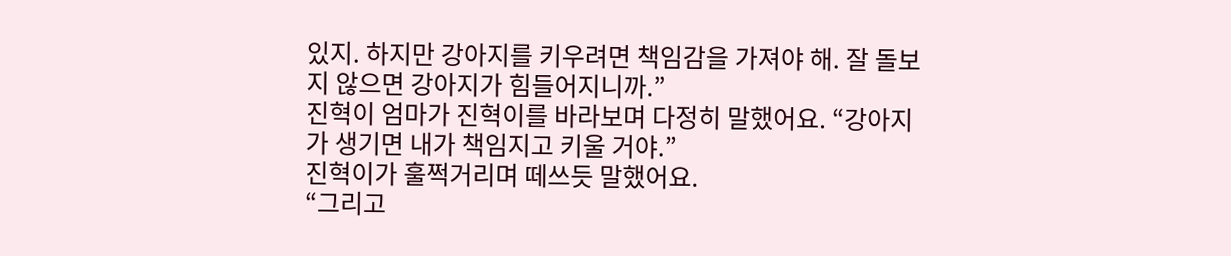있지. 하지만 강아지를 키우려면 책임감을 가져야 해. 잘 돌보지 않으면 강아지가 힘들어지니까.”
진혁이 엄마가 진혁이를 바라보며 다정히 말했어요. “강아지가 생기면 내가 책임지고 키울 거야.”
진혁이가 훌쩍거리며 떼쓰듯 말했어요.
“그리고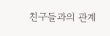친구들과의 관계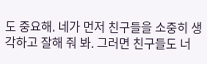도 중요해. 네가 먼저 친구들을 소중히 생각하고 잘해 줘 봐. 그러면 친구들도 너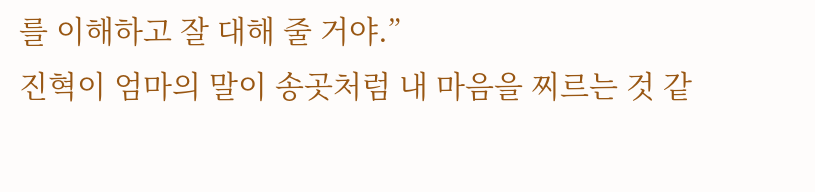를 이해하고 잘 대해 줄 거야.”
진혁이 엄마의 말이 송곳처럼 내 마음을 찌르는 것 같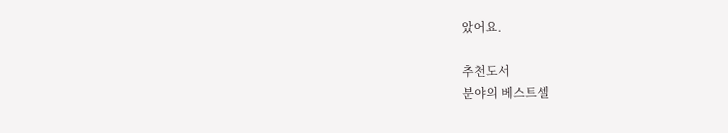았어요.

추천도서
분야의 베스트셀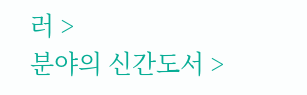러 >
분야의 신간도서 >